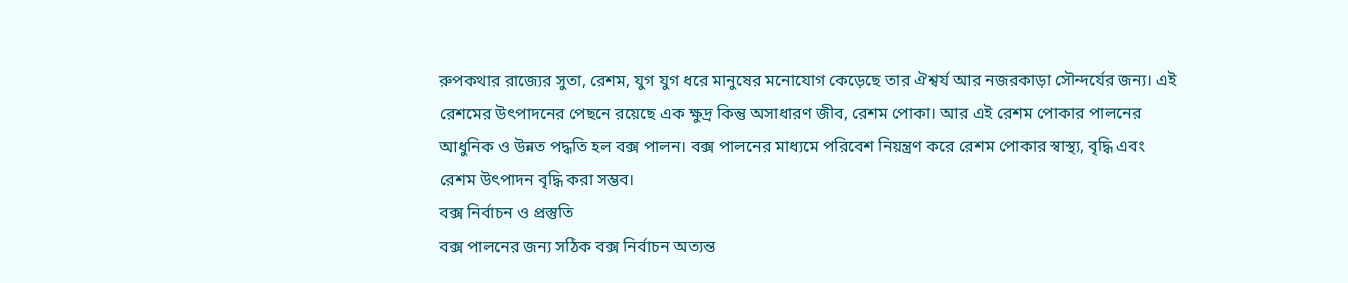রুপকথার রাজ্যের সুতা, রেশম, যুগ যুগ ধরে মানুষের মনোযোগ কেড়েছে তার ঐশ্বর্য আর নজরকাড়া সৌন্দর্যের জন্য। এই রেশমের উৎপাদনের পেছনে রয়েছে এক ক্ষুদ্র কিন্তু অসাধারণ জীব, রেশম পোকা। আর এই রেশম পোকার পালনের আধুনিক ও উন্নত পদ্ধতি হল বক্স পালন। বক্স পালনের মাধ্যমে পরিবেশ নিয়ন্ত্রণ করে রেশম পোকার স্বাস্থ্য, বৃদ্ধি এবং রেশম উৎপাদন বৃদ্ধি করা সম্ভব।
বক্স নির্বাচন ও প্রস্তুতি
বক্স পালনের জন্য সঠিক বক্স নির্বাচন অত্যন্ত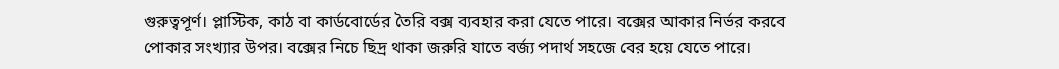গুরুত্বপূর্ণ। প্লাস্টিক, কাঠ বা কার্ডবোর্ডের তৈরি বক্স ব্যবহার করা যেতে পারে। বক্সের আকার নির্ভর করবে পোকার সংখ্যার উপর। বক্সের নিচে ছিদ্র থাকা জরুরি যাতে বর্জ্য পদার্থ সহজে বের হয়ে যেতে পারে।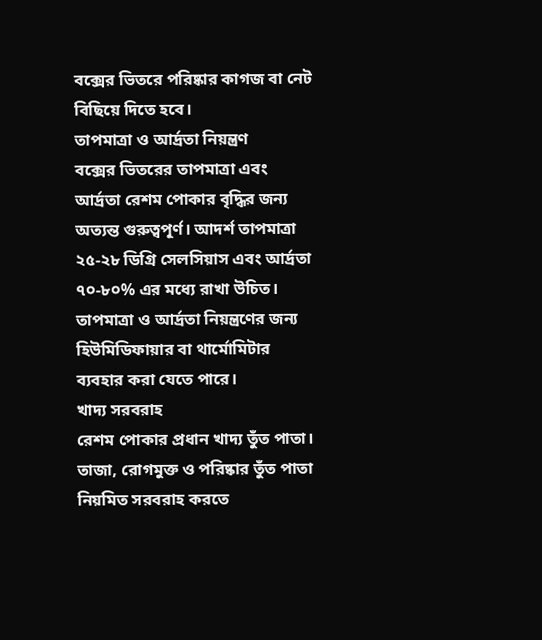বক্সের ভিতরে পরিষ্কার কাগজ বা নেট বিছিয়ে দিতে হবে।
তাপমাত্রা ও আর্দ্রতা নিয়ন্ত্রণ
বক্সের ভিতরের তাপমাত্রা এবং আর্দ্রতা রেশম পোকার বৃদ্ধির জন্য অত্যন্ত গুরুত্বপূর্ণ। আদর্শ তাপমাত্রা ২৫-২৮ ডিগ্রি সেলসিয়াস এবং আর্দ্রতা ৭০-৮০% এর মধ্যে রাখা উচিত। তাপমাত্রা ও আর্দ্রতা নিয়ন্ত্রণের জন্য হিউমিডিফায়ার বা থার্মোমিটার ব্যবহার করা যেতে পারে।
খাদ্য সরবরাহ
রেশম পোকার প্রধান খাদ্য তুঁত পাতা। তাজা, রোগমুক্ত ও পরিষ্কার তুঁত পাতা নিয়মিত সরবরাহ করতে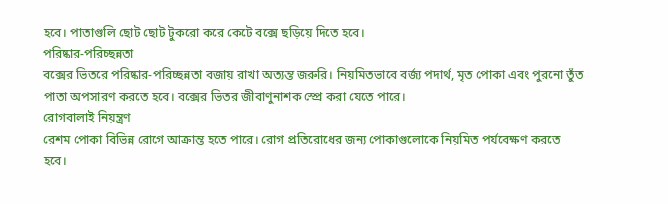হবে। পাতাগুলি ছোট ছোট টুকরো করে কেটে বক্সে ছড়িয়ে দিতে হবে।
পরিষ্কার-পরিচ্ছন্নতা
বক্সের ভিতরে পরিষ্কার-পরিচ্ছন্নতা বজায় রাখা অত্যন্ত জরুরি। নিয়মিতভাবে বর্জ্য পদার্থ, মৃত পোকা এবং পুরনো তুঁত পাতা অপসারণ করতে হবে। বক্সের ভিতর জীবাণুনাশক স্প্রে করা যেতে পারে।
রোগবালাই নিয়ন্ত্রণ
রেশম পোকা বিভিন্ন রোগে আক্রান্ত হতে পারে। রোগ প্রতিরোধের জন্য পোকাগুলোকে নিয়মিত পর্যবেক্ষণ করতে হবে।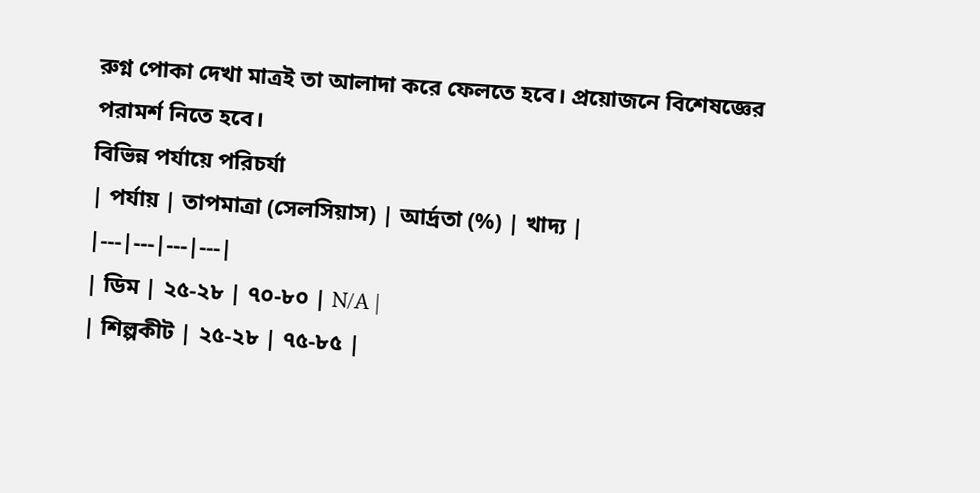রুগ্ন পোকা দেখা মাত্রই তা আলাদা করে ফেলতে হবে। প্রয়োজনে বিশেষজ্ঞের পরামর্শ নিতে হবে।
বিভিন্ন পর্যায়ে পরিচর্যা
| পর্যায় | তাপমাত্রা (সেলসিয়াস) | আর্দ্রতা (%) | খাদ্য |
|---|---|---|---|
| ডিম | ২৫-২৮ | ৭০-৮০ | N/A |
| শিল্পকীট | ২৫-২৮ | ৭৫-৮৫ |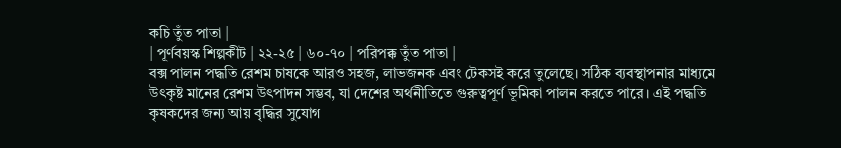কচি তুঁত পাতা |
| পূর্ণবয়স্ক শিল্পকীট | ২২-২৫ | ৬০-৭০ | পরিপক্ক তুঁত পাতা |
বক্স পালন পদ্ধতি রেশম চাষকে আরও সহজ, লাভজনক এবং টেকসই করে তুলেছে। সঠিক ব্যবস্থাপনার মাধ্যমে উৎকৃষ্ট মানের রেশম উৎপাদন সম্ভব, যা দেশের অর্থনীতিতে গুরুত্বপূর্ণ ভূমিকা পালন করতে পারে। এই পদ্ধতি কৃষকদের জন্য আয় বৃদ্ধির সুযোগ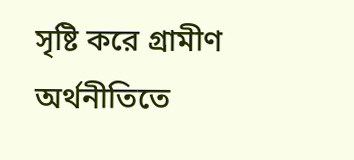সৃষ্টি করে গ্রামীণ অর্থনীতিতে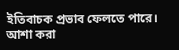ইতিবাচক প্রভাব ফেলতে পারে। আশা করা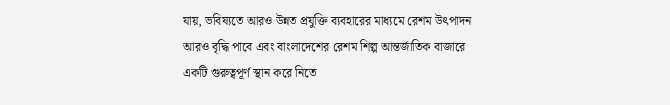যায়, ভবিষ্যতে আরও উন্নত প্রযুক্তি ব্যবহারের মাধ্যমে রেশম উৎপাদন আরও বৃদ্ধি পাবে এবং বাংলাদেশের রেশম শিল্প আন্তর্জাতিক বাজারে একটি গুরুত্বপূর্ণ স্থান করে নিতে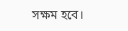সক্ষম হবে।